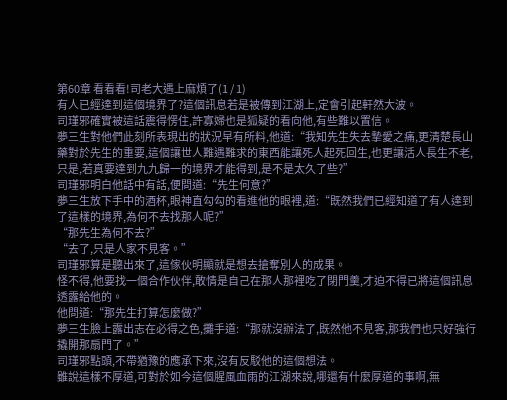第60章 看看看!司老大遇上麻煩了(1 / 1)
有人已經達到這個境界了?這個訊息若是被傳到江湖上,定會引起軒然大波。
司瑾邪確實被這話震得愣住,許寡婦也是狐疑的看向他,有些難以置信。
夢三生對他們此刻所表現出的狀況早有所料,他道:“我知先生失去摯愛之痛,更清楚長山藥對於先生的重要,這個讓世人難遇難求的東西能讓死人起死回生,也更讓活人長生不老,只是,若真要達到九九歸一的境界才能得到,是不是太久了些?”
司瑾邪明白他話中有話,便問道:“先生何意?”
夢三生放下手中的酒杯,眼神直勾勾的看進他的眼裡,道:“既然我們已經知道了有人達到了這樣的境界,為何不去找那人呢?”
“那先生為何不去?”
“去了,只是人家不見客。”
司瑾邪算是聽出來了,這傢伙明顯就是想去搶奪別人的成果。
怪不得,他要找一個合作伙伴,敢情是自己在那人那裡吃了閉門羹,才迫不得已將這個訊息透露給他的。
他問道:“那先生打算怎麼做?”
夢三生臉上露出志在必得之色,攤手道:“那就沒辦法了,既然他不見客,那我們也只好強行撬開那扇門了。”
司瑾邪點頭,不帶猶豫的應承下來,沒有反駁他的這個想法。
雖說這樣不厚道,可對於如今這個腥風血雨的江湖來說,哪還有什麼厚道的事啊,無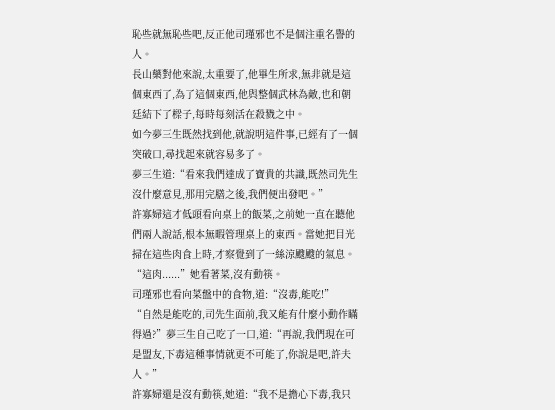恥些就無恥些吧,反正他司瑾邪也不是個注重名譽的人。
長山藥對他來說,太重要了,他畢生所求,無非就是這個東西了,為了這個東西,他與整個武林為敵,也和朝廷結下了樑子,每時每刻活在殺戮之中。
如今夢三生既然找到他,就說明這件事,已經有了一個突破口,尋找起來就容易多了。
夢三生道:“看來我們達成了寶貴的共識,既然司先生沒什麼意見,那用完膳之後,我們便出發吧。”
許寡婦這才低頭看向桌上的飯菜,之前她一直在聽他們兩人說話,根本無暇管理桌上的東西。當她把目光掃在這些肉食上時,才察覺到了一絲涼颼颼的氣息。
“這肉......”她看著菜,沒有動筷。
司瑾邪也看向菜盤中的食物,道:“沒毒,能吃!”
“自然是能吃的,司先生面前,我又能有什麼小動作瞞得過?”夢三生自己吃了一口,道:“再說,我們現在可是盟友,下毒這種事情就更不可能了,你說是吧,許夫人。”
許寡婦還是沒有動筷,她道:“我不是擔心下毒,我只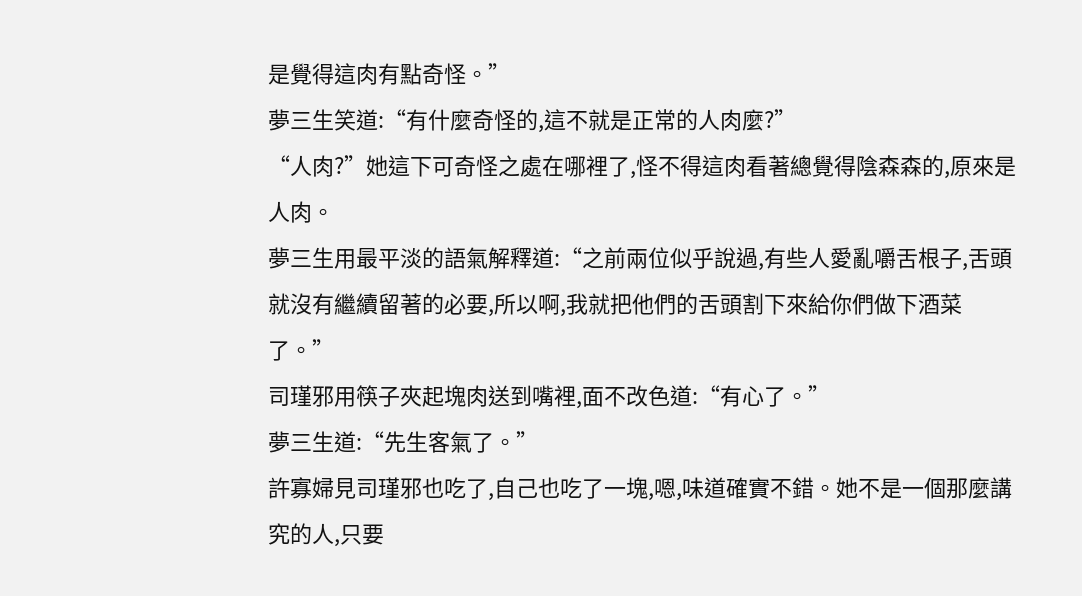是覺得這肉有點奇怪。”
夢三生笑道:“有什麼奇怪的,這不就是正常的人肉麼?”
“人肉?”她這下可奇怪之處在哪裡了,怪不得這肉看著總覺得陰森森的,原來是人肉。
夢三生用最平淡的語氣解釋道:“之前兩位似乎說過,有些人愛亂嚼舌根子,舌頭就沒有繼續留著的必要,所以啊,我就把他們的舌頭割下來給你們做下酒菜了。”
司瑾邪用筷子夾起塊肉送到嘴裡,面不改色道:“有心了。”
夢三生道:“先生客氣了。”
許寡婦見司瑾邪也吃了,自己也吃了一塊,嗯,味道確實不錯。她不是一個那麼講究的人,只要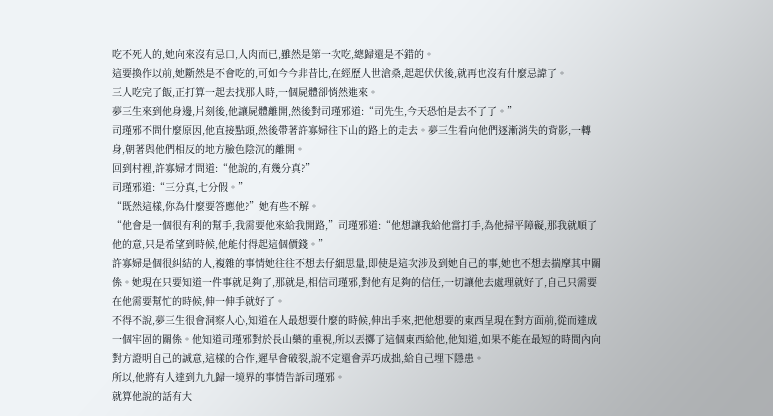吃不死人的,她向來沒有忌口,人肉而已,雖然是第一次吃,總歸還是不錯的。
這要換作以前,她斷然是不會吃的,可如今今非昔比,在經歷人世滄桑,起起伏伏後,就再也沒有什麼忌諱了。
三人吃完了飯,正打算一起去找那人時,一個屍體卻悄然進來。
夢三生來到他身邊,片刻後,他讓屍體離開,然後對司瑾邪道:“司先生,今天恐怕是去不了了。”
司瑾邪不問什麼原因,他直接點頭,然後帶著許寡婦往下山的路上的走去。夢三生看向他們逐漸消失的背影,一轉身,朝著與他們相反的地方臉色陰沉的離開。
回到村裡,許寡婦才問道:“他說的,有幾分真?”
司瑾邪道:“三分真,七分假。”
“既然這樣,你為什麼要答應他?”她有些不解。
“他會是一個很有利的幫手,我需要他來給我開路,”司瑾邪道:“他想讓我給他當打手,為他掃平障礙,那我就順了他的意,只是希望到時候,他能付得起這個價錢。”
許寡婦是個很糾結的人,複雜的事情她往往不想去仔細思量,即使是這次涉及到她自己的事,她也不想去揣摩其中關係。她現在只要知道一件事就足夠了,那就是,相信司瑾邪,對他有足夠的信任,一切讓他去處理就好了,自己只需要在他需要幫忙的時候,伸一伸手就好了。
不得不說,夢三生很會洞察人心,知道在人最想要什麼的時候,伸出手來,把他想要的東西呈現在對方面前,從而達成一個牢固的關係。他知道司瑾邪對於長山藥的重視,所以丟擲了這個東西給他,他知道,如果不能在最短的時間內向對方證明自己的誠意,這樣的合作,遲早會破裂,說不定還會弄巧成拙,給自己埋下隱患。
所以,他將有人達到九九歸一境界的事情告訴司瑾邪。
就算他說的話有大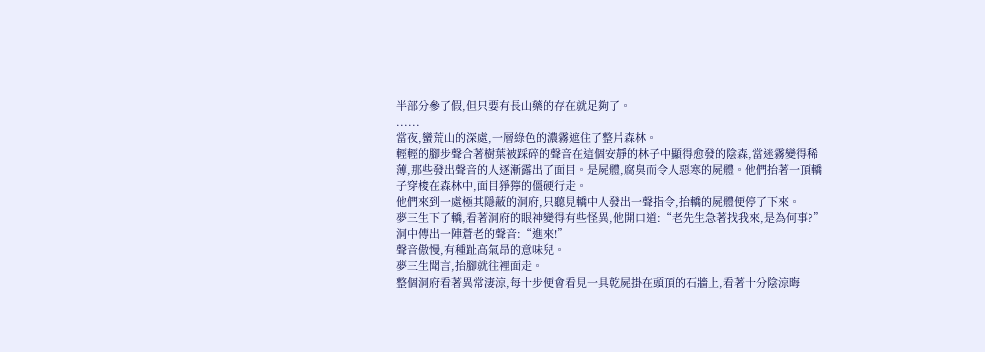半部分參了假,但只要有長山藥的存在就足夠了。
......
當夜,蠻荒山的深處,一層綠色的濃霧遮住了整片森林。
輕輕的腳步聲合著樹葉被踩碎的聲音在這個安靜的林子中顯得愈發的陰森,當迷霧變得稀薄,那些發出聲音的人逐漸露出了面目。是屍體,腐臭而令人惡寒的屍體。他們抬著一頂轎子穿梭在森林中,面目猙獰的僵硬行走。
他們來到一處極其隱蔽的洞府,只聽見轎中人發出一聲指令,抬轎的屍體便停了下來。
夢三生下了轎,看著洞府的眼神變得有些怪異,他開口道:“老先生急著找我來,是為何事?”
洞中傳出一陣蒼老的聲音:“進來!”
聲音傲慢,有種趾高氣昂的意味兒。
夢三生聞言,抬腳就往裡面走。
整個洞府看著異常淒涼,每十步便會看見一具乾屍掛在頭頂的石牆上,看著十分陰涼晦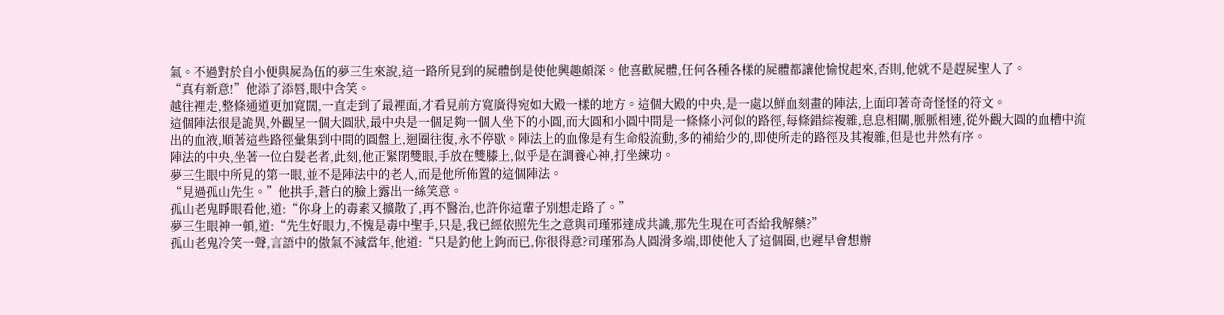氣。不過對於自小便與屍為伍的夢三生來說,這一路所見到的屍體倒是使他興趣頗深。他喜歡屍體,任何各種各樣的屍體都讓他愉悅起來,否則,他就不是趕屍聖人了。
“真有新意!”他添了添唇,眼中含笑。
越往裡走,整條通道更加寬闊,一直走到了最裡面,才看見前方寬廣得宛如大殿一樣的地方。這個大殿的中央,是一處以鮮血刻畫的陣法,上面印著奇奇怪怪的符文。
這個陣法很是詭異,外觀呈一個大圓狀,最中央是一個足夠一個人坐下的小圓,而大圓和小圓中間是一條條小河似的路徑,每條錯綜複雜,息息相關,脈脈相連,從外觀大圓的血槽中流出的血液,順著這些路徑彙集到中間的圓盤上,迴圈往復,永不停歇。陣法上的血像是有生命般流動,多的補給少的,即使所走的路徑及其複雜,但是也井然有序。
陣法的中央,坐著一位白髮老者,此刻,他正緊閉雙眼,手放在雙膝上,似乎是在調養心神,打坐練功。
夢三生眼中所見的第一眼,並不是陣法中的老人,而是他所佈置的這個陣法。
“見過孤山先生。”他拱手,蒼白的臉上露出一絲笑意。
孤山老鬼睜眼看他,道:“你身上的毒素又擴散了,再不醫治,也許你這輩子別想走路了。”
夢三生眼神一頓,道:“先生好眼力,不愧是毒中聖手,只是,我已經依照先生之意與司瑾邪達成共識,那先生現在可否給我解藥?”
孤山老鬼冷笑一聲,言語中的傲氣不減當年,他道:“只是釣他上鉤而已,你很得意?司瑾邪為人圓滑多端,即使他入了這個圈,也遲早會想辦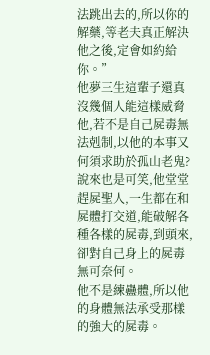法跳出去的,所以你的解藥,等老夫真正解決他之後,定會如約給你。”
他夢三生這輩子還真沒幾個人能這樣威脅他,若不是自己屍毒無法剋制,以他的本事又何須求助於孤山老鬼?說來也是可笑,他堂堂趕屍聖人,一生都在和屍體打交道,能破解各種各樣的屍毒,到頭來,卻對自己身上的屍毒無可奈何。
他不是練蠱體,所以他的身體無法承受那樣的強大的屍毒。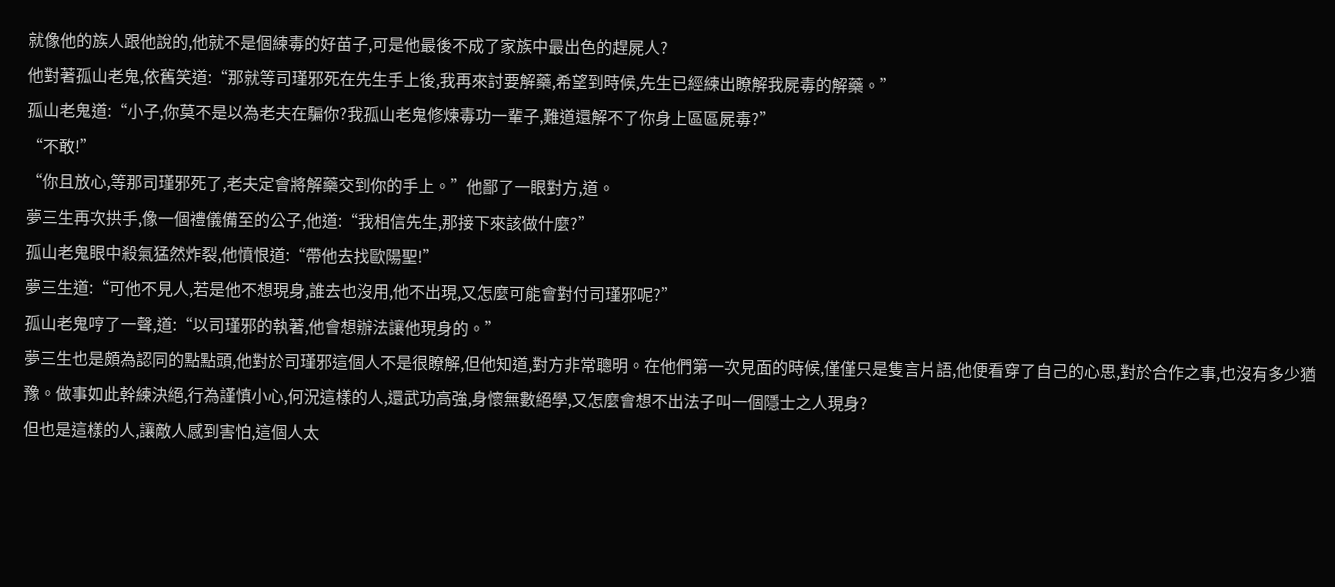就像他的族人跟他說的,他就不是個練毒的好苗子,可是他最後不成了家族中最出色的趕屍人?
他對著孤山老鬼,依舊笑道:“那就等司瑾邪死在先生手上後,我再來討要解藥,希望到時候,先生已經練出瞭解我屍毒的解藥。”
孤山老鬼道:“小子,你莫不是以為老夫在騙你?我孤山老鬼修煉毒功一輩子,難道還解不了你身上區區屍毒?”
“不敢!”
“你且放心,等那司瑾邪死了,老夫定會將解藥交到你的手上。”他鄙了一眼對方,道。
夢三生再次拱手,像一個禮儀備至的公子,他道:“我相信先生,那接下來該做什麼?”
孤山老鬼眼中殺氣猛然炸裂,他憤恨道:“帶他去找歐陽聖!”
夢三生道:“可他不見人,若是他不想現身,誰去也沒用,他不出現,又怎麼可能會對付司瑾邪呢?”
孤山老鬼哼了一聲,道:“以司瑾邪的執著,他會想辦法讓他現身的。”
夢三生也是頗為認同的點點頭,他對於司瑾邪這個人不是很瞭解,但他知道,對方非常聰明。在他們第一次見面的時候,僅僅只是隻言片語,他便看穿了自己的心思,對於合作之事,也沒有多少猶豫。做事如此幹練決絕,行為謹慎小心,何況這樣的人,還武功高強,身懷無數絕學,又怎麼會想不出法子叫一個隱士之人現身?
但也是這樣的人,讓敵人感到害怕,這個人太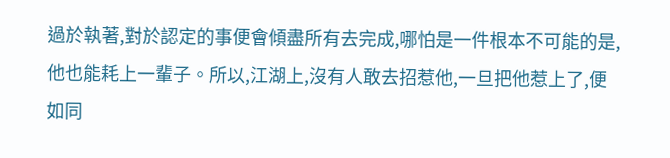過於執著,對於認定的事便會傾盡所有去完成,哪怕是一件根本不可能的是,他也能耗上一輩子。所以,江湖上,沒有人敢去招惹他,一旦把他惹上了,便如同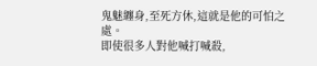鬼魅纏身,至死方休,這就是他的可怕之處。
即使很多人對他喊打喊殺,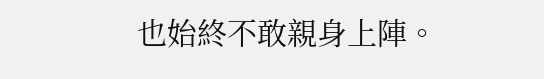也始終不敢親身上陣。